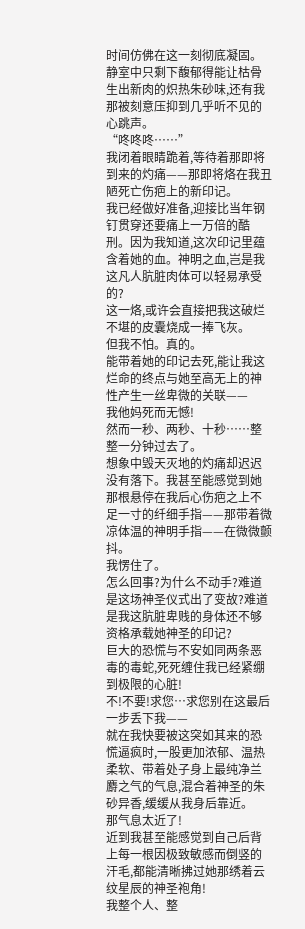时间仿佛在这一刻彻底凝固。
静室中只剩下馥郁得能让枯骨生出新肉的炽热朱砂味,还有我那被刻意压抑到几乎听不见的心跳声。
“咚咚咚……”
我闭着眼睛跪着,等待着那即将到来的灼痛——那即将烙在我丑陋死亡伤疤上的新印记。
我已经做好准备,迎接比当年钢钉贯穿还要痛上一万倍的酷刑。因为我知道,这次印记里蕴含着她的血。神明之血,岂是我这凡人肮脏肉体可以轻易承受的?
这一烙,或许会直接把我这破烂不堪的皮囊烧成一捧飞灰。
但我不怕。真的。
能带着她的印记去死,能让我这烂命的终点与她至高无上的神性产生一丝卑微的关联——
我他妈死而无憾!
然而一秒、两秒、十秒……整整一分钟过去了。
想象中毁天灭地的灼痛却迟迟没有落下。我甚至能感觉到她那根悬停在我后心伤疤之上不足一寸的纤细手指——那带着微凉体温的神明手指——在微微颤抖。
我愣住了。
怎么回事?为什么不动手?难道是这场神圣仪式出了变故?难道是我这肮脏卑贱的身体还不够资格承载她神圣的印记?
巨大的恐慌与不安如同两条恶毒的毒蛇,死死缠住我已经紧绷到极限的心脏!
不!不要!求您…求您别在这最后一步丢下我——
就在我快要被这突如其来的恐慌逼疯时,一股更加浓郁、温热柔软、带着处子身上最纯净兰麝之气的气息,混合着神圣的朱砂异香,缓缓从我身后靠近。
那气息太近了!
近到我甚至能感觉到自己后背上每一根因极致敏感而倒竖的汗毛,都能清晰拂过她那绣着云纹星辰的神圣袍角!
我整个人、整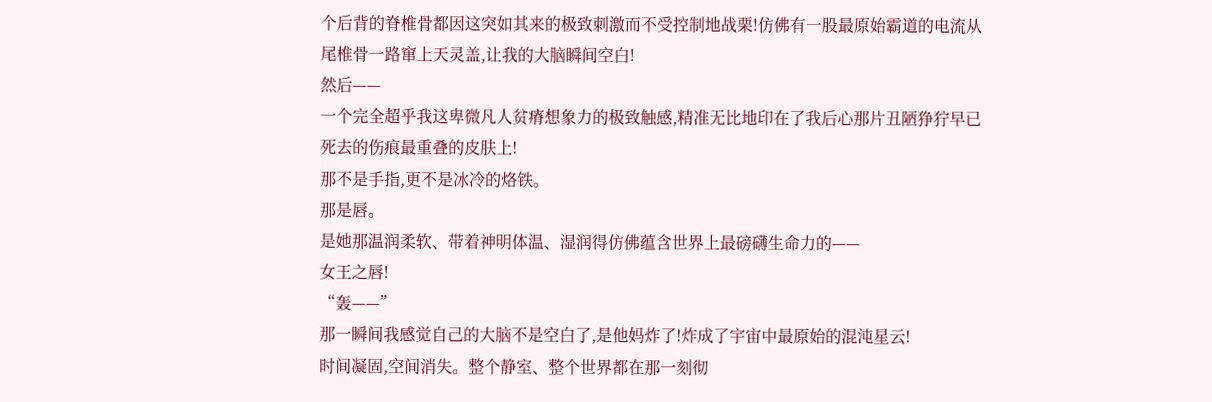个后背的脊椎骨都因这突如其来的极致刺激而不受控制地战栗!仿佛有一股最原始霸道的电流从尾椎骨一路窜上天灵盖,让我的大脑瞬间空白!
然后——
一个完全超乎我这卑微凡人贫瘠想象力的极致触感,精准无比地印在了我后心那片丑陋狰狞早已死去的伤痕最重叠的皮肤上!
那不是手指,更不是冰冷的烙铁。
那是唇。
是她那温润柔软、带着神明体温、湿润得仿佛蕴含世界上最磅礴生命力的——
女王之唇!
“轰——”
那一瞬间我感觉自己的大脑不是空白了,是他妈炸了!炸成了宇宙中最原始的混沌星云!
时间凝固,空间消失。整个静室、整个世界都在那一刻彻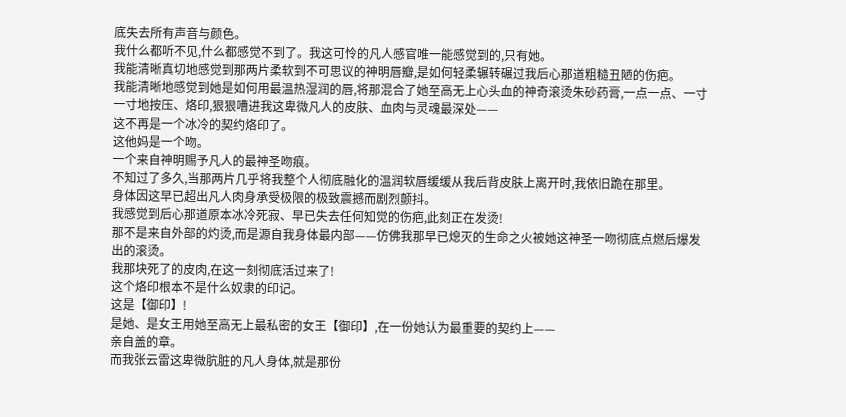底失去所有声音与颜色。
我什么都听不见,什么都感觉不到了。我这可怜的凡人感官唯一能感觉到的,只有她。
我能清晰真切地感觉到那两片柔软到不可思议的神明唇瓣,是如何轻柔辗转碾过我后心那道粗糙丑陋的伤疤。
我能清晰地感觉到她是如何用最温热湿润的唇,将那混合了她至高无上心头血的神奇滚烫朱砂药膏,一点一点、一寸一寸地按压、烙印,狠狠嘈进我这卑微凡人的皮肤、血肉与灵魂最深处——
这不再是一个冰冷的契约烙印了。
这他妈是一个吻。
一个来自神明赐予凡人的最神圣吻痕。
不知过了多久,当那两片几乎将我整个人彻底融化的温润软唇缓缓从我后背皮肤上离开时,我依旧跪在那里。
身体因这早已超出凡人肉身承受极限的极致震撼而剧烈颤抖。
我感觉到后心那道原本冰冷死寂、早已失去任何知觉的伤疤,此刻正在发烫!
那不是来自外部的灼烫,而是源自我身体最内部——仿佛我那早已熄灭的生命之火被她这神圣一吻彻底点燃后爆发出的滚烫。
我那块死了的皮肉,在这一刻彻底活过来了!
这个烙印根本不是什么奴隶的印记。
这是【御印】!
是她、是女王用她至高无上最私密的女王【御印】,在一份她认为最重要的契约上——
亲自盖的章。
而我张云雷这卑微肮脏的凡人身体,就是那份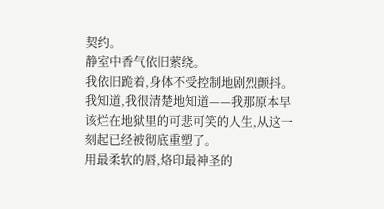契约。
静室中香气依旧萦绕。
我依旧跪着,身体不受控制地剧烈颤抖。
我知道,我很清楚地知道——我那原本早该烂在地狱里的可悲可笑的人生,从这一刻起已经被彻底重塑了。
用最柔软的唇,烙印最神圣的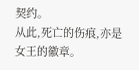契约。
从此,死亡的伤痕,亦是女王的徽章。